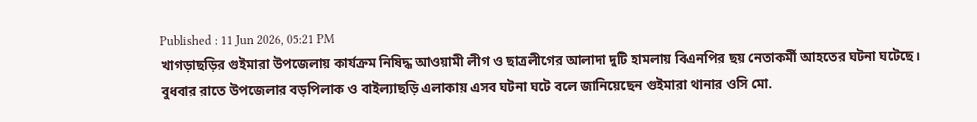Published : 11 Jun 2026, 05:21 PM
খাগড়াছড়ির গুইমারা উপজেলায় কার্যক্রম নিষিদ্ধ আওয়ামী লীগ ও ছাত্রলীগের আলাদা দুটি হামলায় বিএনপির ছয় নেতাকর্মী আহতের ঘটনা ঘটেছে।
বুধবার রাতে উপজেলার বড়পিলাক ও বাইল্যাছড়ি এলাকায় এসব ঘটনা ঘটে বলে জানিয়েছেন গুইমারা থানার ওসি মো.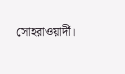সোহরাওয়ার্দী।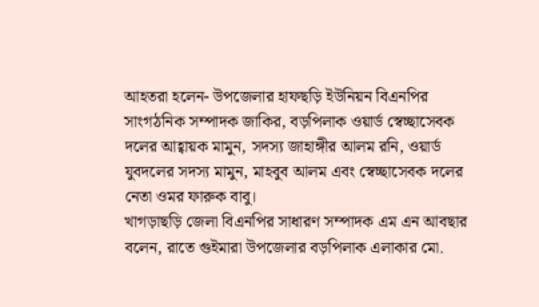আহতরা হলেন- উপজেলার হাফছড়ি ইউনিয়ন বিএনপির সাংগঠনিক সম্পাদক জাকির, বড়পিলাক ওয়ার্ড স্বেচ্ছাসেবক দলের আহ্বায়ক মামুন, সদস্য জাহাঙ্গীর আলম রনি, ওয়ার্ড যুবদলের সদস্য মামুন, মাহবুব আলম এবং স্বেচ্ছাসেবক দলের নেতা ওমর ফারুক বাবু।
খাগড়াছড়ি জেলা বিএনপির সাধারণ সম্পাদক এম এন আবছার বলেন, রাতে গুইমারা উপজেলার বড়পিলাক এলাকার মো.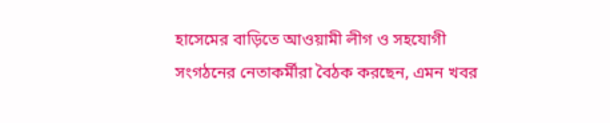হাসেমের বাড়িতে আওয়ামী লীগ ও সহযোগী সংগঠনের নেতাকর্মীরা বৈঠক করছেন, এমন খবর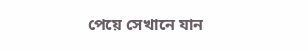পেয়ে সেখানে যান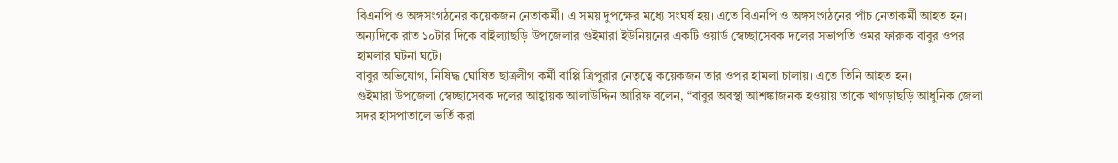বিএনপি ও অঙ্গসংগঠনের কয়েকজন নেতাকর্মী। এ সময় দুপক্ষের মধ্যে সংঘর্ষ হয়। এতে বিএনপি ও অঙ্গসংগঠনের পাঁচ নেতাকর্মী আহত হন।
অন্যদিকে রাত ১০টার দিকে বাইল্যাছড়ি উপজেলার গুইমারা ইউনিয়নের একটি ওয়ার্ড স্বেচ্ছাসেবক দলের সভাপতি ওমর ফারুক বাবুর ওপর হামলার ঘটনা ঘটে।
বাবুর অভিযোগ, নিষিদ্ধ ঘোষিত ছাত্রলীগ কর্মী বাপ্পি ত্রিপুরার নেতৃত্বে কয়েকজন তার ওপর হামলা চালায়। এতে তিনি আহত হন।
গুইমারা উপজেলা স্বেচ্ছাসেবক দলের আহ্বায়ক আলাউদ্দিন আরিফ বলেন, “বাবুর অবস্থা আশঙ্কাজনক হওয়ায় তাকে খাগড়াছড়ি আধুনিক জেলা সদর হাসপাতালে ভর্তি করা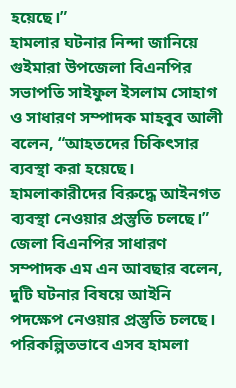হয়েছে।”
হামলার ঘটনার নিন্দা জানিয়ে গুইমারা উপজেলা বিএনপির সভাপতি সাইফুল ইসলাম সোহাগ ও সাধারণ সম্পাদক মাহবুব আলী বলেন, “আহতদের চিকিৎসার ব্যবস্থা করা হয়েছে। হামলাকারীদের বিরুদ্ধে আইনগত ব্যবস্থা নেওয়ার প্রস্তুতি চলছে।”
জেলা বিএনপির সাধারণ সম্পাদক এম এন আবছার বলেন, দুটি ঘটনার বিষয়ে আইনি পদক্ষেপ নেওয়ার প্রস্তুতি চলছে। পরিকল্পিতভাবে এসব হামলা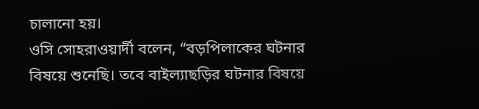চালানো হয়।
ওসি সোহরাওয়ার্দী বলেন, “বড়পিলাকের ঘটনার বিষয়ে শুনেছি। তবে বাইল্যাছড়ির ঘটনার বিষয়ে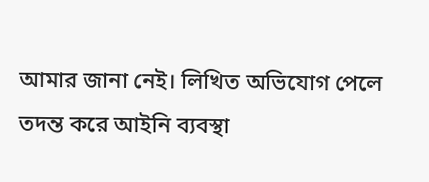আমার জানা নেই। লিখিত অভিযোগ পেলে তদন্ত করে আইনি ব্যবস্থা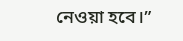নেওয়া হবে।”